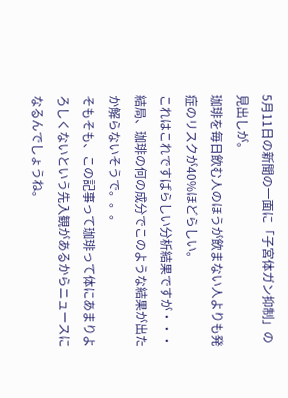5月11日の新聞の一面に「子宮体ガン抑制」の見出しが。
珈琲を毎日飲む人のほうが飲まない人よりも発症のリスクが40%ほどらしい。
これはこれですばらしい分析結果ですが・・・
結局、珈琲の何の成分でこのような結果が出たか解らないそうで。。。
そもそも、この記事って珈琲って体にあまりよろしくないという先入観があるからニュースになるんでしょうね。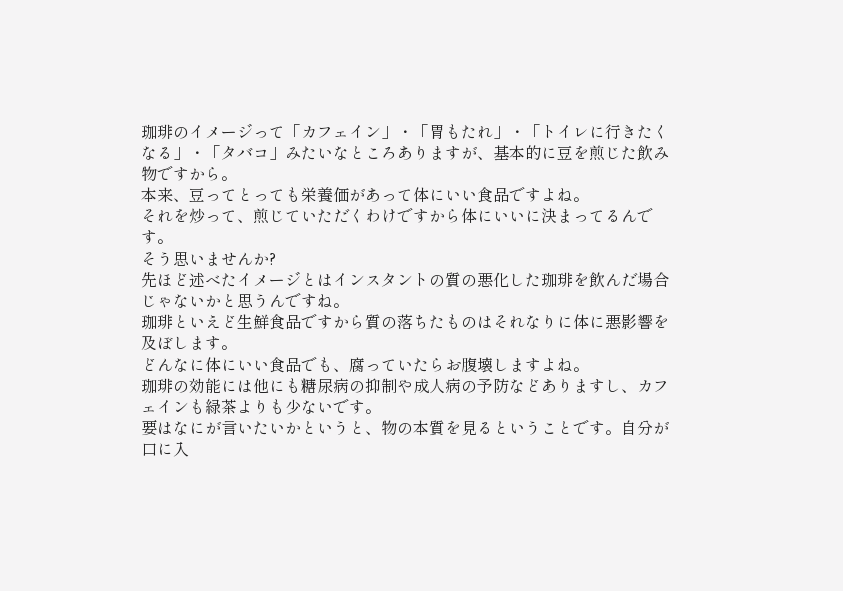珈琲のイメージって「カフェイン」・「胃もたれ」・「トイレに行きたくなる」・「タバコ」みたいなところありますが、基本的に豆を煎じた飲み物ですから。
本来、豆ってとっても栄養価があって体にいい食品ですよね。
それを炒って、煎じていただくわけですから体にいいに決まってるんです。
そう思いませんか?
先ほど述べたイメージとはインスタントの質の悪化した珈琲を飲んだ場合じゃないかと思うんですね。
珈琲といえど生鮮食品ですから質の落ちたものはそれなりに体に悪影響を及ぼします。
どんなに体にいい食品でも、腐っていたらお腹壊しますよね。
珈琲の効能には他にも糖尿病の抑制や成人病の予防などありますし、カフェインも緑茶よりも少ないです。
要はなにが言いたいかというと、物の本質を見るということです。自分が口に入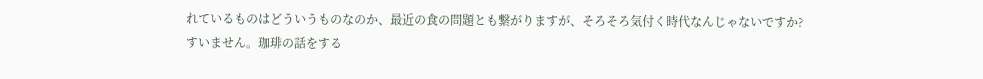れているものはどういうものなのか、最近の食の問題とも繋がりますが、そろそろ気付く時代なんじゃないですか?
すいません。珈琲の話をする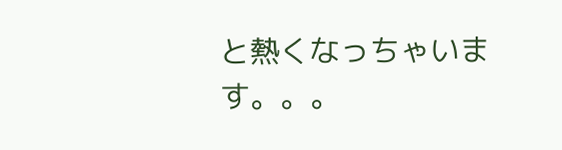と熱くなっちゃいます。。。